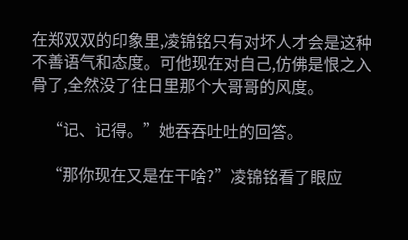在郑双双的印象里,凌锦铭只有对坏人才会是这种不善语气和态度。可他现在对自己,仿佛是恨之入骨了,全然没了往日里那个大哥哥的风度。

    “记、记得。”她吞吞吐吐的回答。

    “那你现在又是在干啥?”凌锦铭看了眼应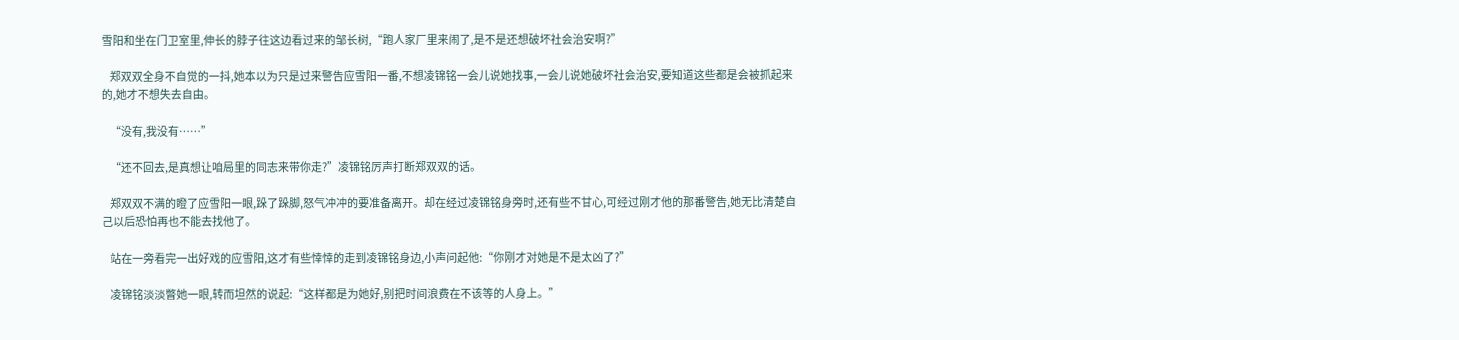雪阳和坐在门卫室里,伸长的脖子往这边看过来的邹长树,“跑人家厂里来闹了,是不是还想破坏社会治安啊?”

    郑双双全身不自觉的一抖,她本以为只是过来警告应雪阳一番,不想凌锦铭一会儿说她找事,一会儿说她破坏社会治安,要知道这些都是会被抓起来的,她才不想失去自由。

    “没有,我没有……”

    “还不回去,是真想让咱局里的同志来带你走?”凌锦铭厉声打断郑双双的话。

    郑双双不满的瞪了应雪阳一眼,跺了跺脚,怒气冲冲的要准备离开。却在经过凌锦铭身旁时,还有些不甘心,可经过刚才他的那番警告,她无比清楚自己以后恐怕再也不能去找他了。

    站在一旁看完一出好戏的应雪阳,这才有些悻悻的走到凌锦铭身边,小声问起他:“你刚才对她是不是太凶了?”

    凌锦铭淡淡瞥她一眼,转而坦然的说起:“这样都是为她好,别把时间浪费在不该等的人身上。”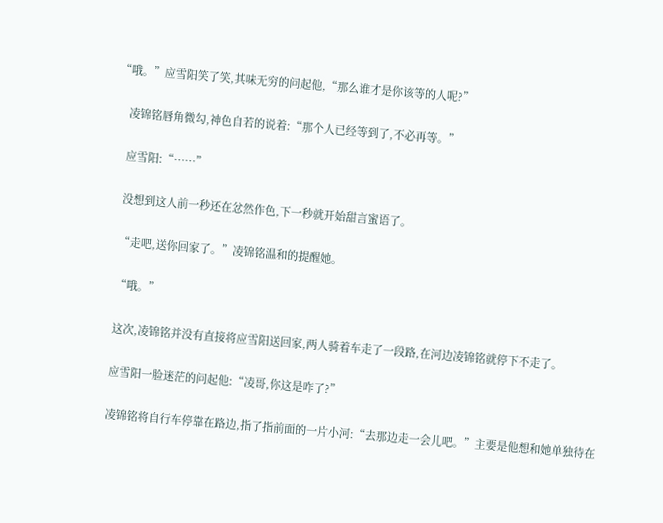“哦。”应雪阳笑了笑,其味无穷的问起他,“那么谁才是你该等的人呢?”

    凌锦铭唇角微勾,神色自若的说着:“那个人已经等到了,不必再等。”

    应雪阳:“……”

    没想到这人前一秒还在忿然作色,下一秒就开始甜言蜜语了。

    “走吧,送你回家了。”凌锦铭温和的提醒她。

    “哦。”

    这次,凌锦铭并没有直接将应雪阳送回家,两人骑着车走了一段路,在河边凌锦铭就停下不走了。

    应雪阳一脸迷茫的问起他:“凌哥,你这是咋了?”

    凌锦铭将自行车停靠在路边,指了指前面的一片小河:“去那边走一会儿吧。”主要是他想和她单独待在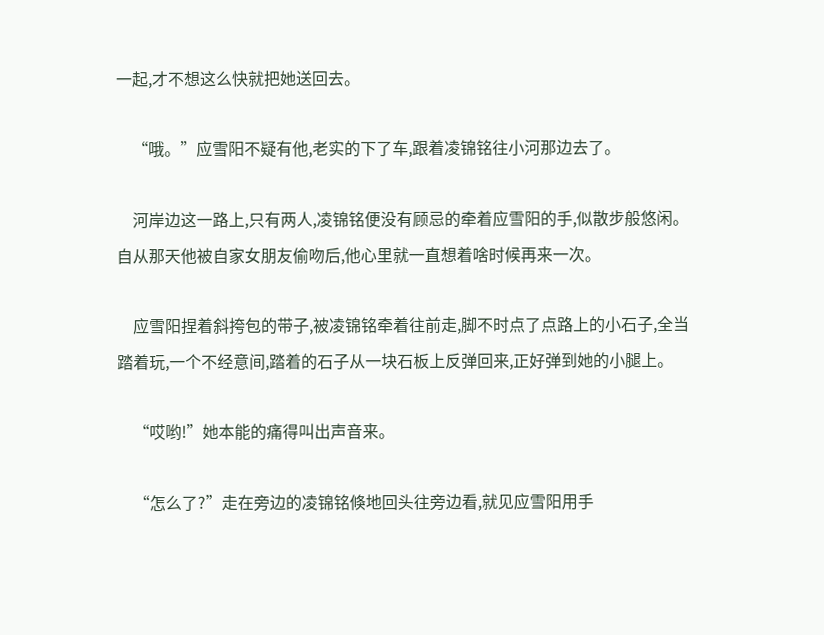一起,才不想这么快就把她送回去。

    “哦。”应雪阳不疑有他,老实的下了车,跟着凌锦铭往小河那边去了。

    河岸边这一路上,只有两人,凌锦铭便没有顾忌的牵着应雪阳的手,似散步般悠闲。自从那天他被自家女朋友偷吻后,他心里就一直想着啥时候再来一次。

    应雪阳捏着斜挎包的带子,被凌锦铭牵着往前走,脚不时点了点路上的小石子,全当踏着玩,一个不经意间,踏着的石子从一块石板上反弹回来,正好弹到她的小腿上。

    “哎哟!”她本能的痛得叫出声音来。

    “怎么了?”走在旁边的凌锦铭倏地回头往旁边看,就见应雪阳用手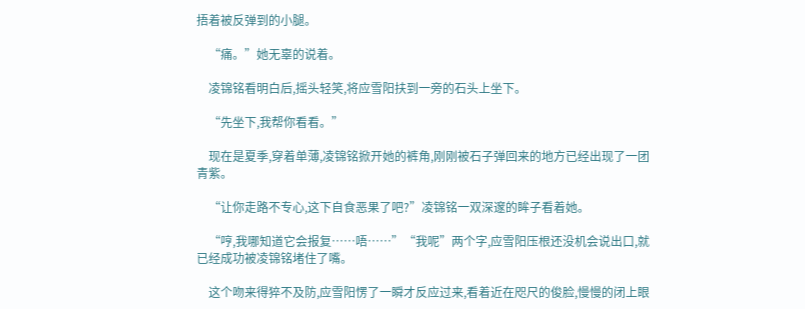捂着被反弹到的小腿。

    “痛。”她无辜的说着。

    凌锦铭看明白后,摇头轻笑,将应雪阳扶到一旁的石头上坐下。

    “先坐下,我帮你看看。”

    现在是夏季,穿着单薄,凌锦铭掀开她的裤角,刚刚被石子弹回来的地方已经出现了一团青紫。

    “让你走路不专心,这下自食恶果了吧?”凌锦铭一双深邃的眸子看着她。

    “哼,我哪知道它会报复……唔……”“我呢”两个字,应雪阳压根还没机会说出口,就已经成功被凌锦铭堵住了嘴。

    这个吻来得猝不及防,应雪阳愣了一瞬才反应过来,看着近在咫尺的俊脸,慢慢的闭上眼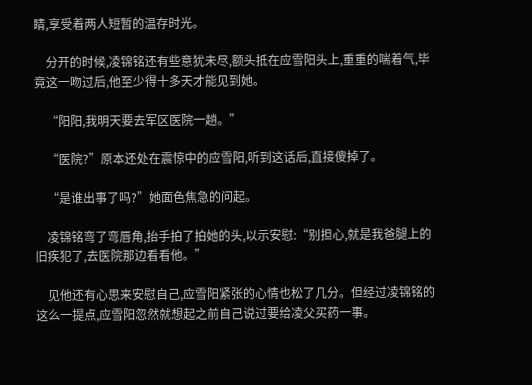睛,享受着两人短暂的温存时光。

    分开的时候,凌锦铭还有些意犹未尽,额头抵在应雪阳头上,重重的喘着气,毕竟这一吻过后,他至少得十多天才能见到她。

    “阳阳,我明天要去军区医院一趟。”

    “医院?”原本还处在震惊中的应雪阳,听到这话后,直接傻掉了。

    “是谁出事了吗?”她面色焦急的问起。

    凌锦铭弯了弯唇角,抬手拍了拍她的头,以示安慰:“别担心,就是我爸腿上的旧疾犯了,去医院那边看看他。”

    见他还有心思来安慰自己,应雪阳紧张的心情也松了几分。但经过凌锦铭的这么一提点,应雪阳忽然就想起之前自己说过要给凌父买药一事。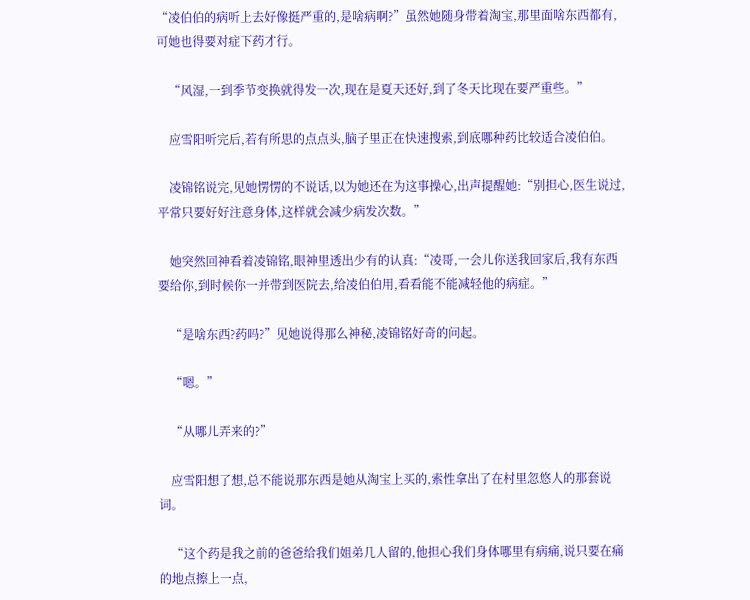“凌伯伯的病听上去好像挺严重的,是啥病啊?”虽然她随身带着淘宝,那里面啥东西都有,可她也得要对症下药才行。

    “风湿,一到季节变换就得发一次,现在是夏天还好,到了冬天比现在要严重些。”

    应雪阳听完后,若有所思的点点头,脑子里正在快速搜索,到底哪种药比较适合凌伯伯。

    凌锦铭说完,见她愣愣的不说话,以为她还在为这事操心,出声提醒她:“别担心,医生说过,平常只要好好注意身体,这样就会减少病发次数。”

    她突然回神看着凌锦铭,眼神里透出少有的认真:“凌哥,一会儿你送我回家后,我有东西要给你,到时候你一并带到医院去,给凌伯伯用,看看能不能减轻他的病症。”

    “是啥东西?药吗?”见她说得那么神秘,凌锦铭好奇的问起。

    “嗯。”

    “从哪儿弄来的?”

    应雪阳想了想,总不能说那东西是她从淘宝上买的,索性拿出了在村里忽悠人的那套说词。

    “这个药是我之前的爸爸给我们姐弟几人留的,他担心我们身体哪里有病痛,说只要在痛的地点擦上一点,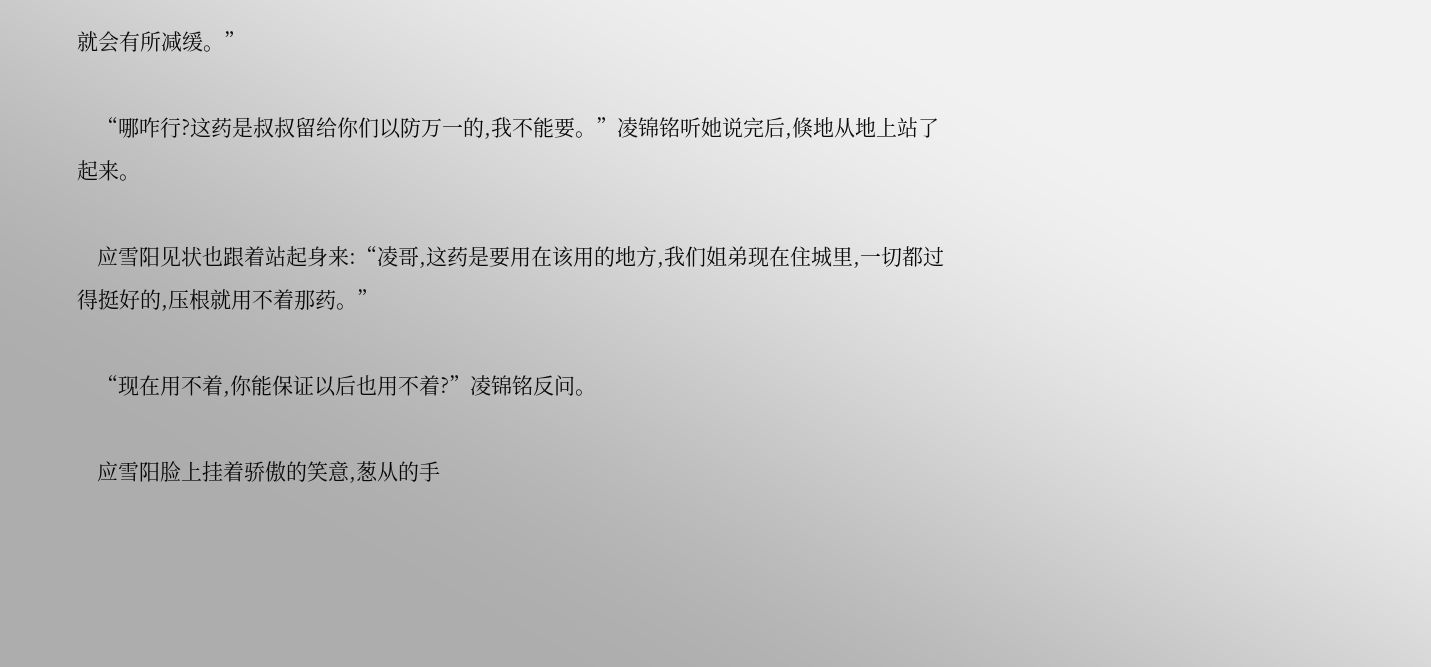就会有所减缓。”

    “哪咋行?这药是叔叔留给你们以防万一的,我不能要。”凌锦铭听她说完后,倏地从地上站了起来。

    应雪阳见状也跟着站起身来:“凌哥,这药是要用在该用的地方,我们姐弟现在住城里,一切都过得挺好的,压根就用不着那药。”

    “现在用不着,你能保证以后也用不着?”凌锦铭反问。

    应雪阳脸上挂着骄傲的笑意,葱从的手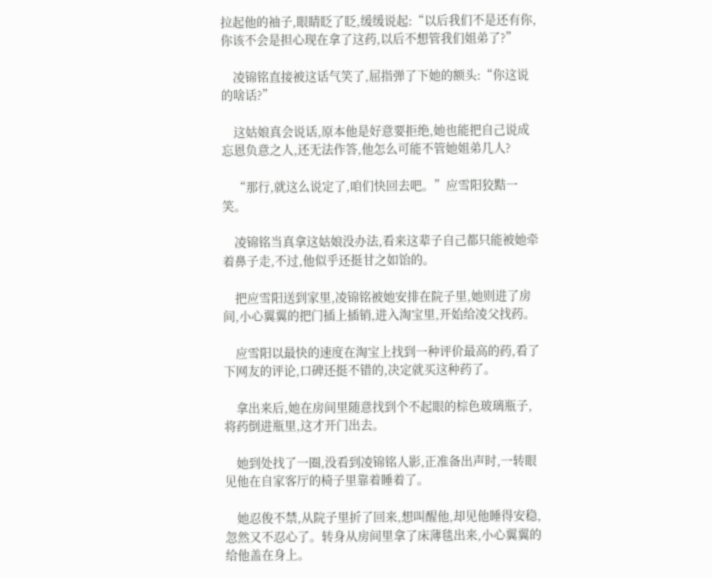拉起他的袖子,眼睛眨了眨,缓缓说起:“以后我们不是还有你,你该不会是担心现在拿了这药,以后不想管我们姐弟了?”

    凌锦铭直接被这话气笑了,屈指弹了下她的额头:“你这说的啥话?”

    这姑娘真会说话,原本他是好意要拒绝,她也能把自己说成忘恩负意之人,还无法作答,他怎么可能不管她姐弟几人?

    “那行,就这么说定了,咱们快回去吧。”应雪阳狡黠一笑。

    凌锦铭当真拿这姑娘没办法,看来这辈子自己都只能被她牵着鼻子走,不过,他似乎还挺甘之如饴的。

    把应雪阳送到家里,凌锦铭被她安排在院子里,她则进了房间,小心翼翼的把门插上插销,进入淘宝里,开始给凌父找药。

    应雪阳以最快的速度在淘宝上找到一种评价最高的药,看了下网友的评论,口碑还挺不错的,决定就买这种药了。

    拿出来后,她在房间里随意找到个不起眼的棕色玻璃瓶子,将药倒进瓶里,这才开门出去。

    她到处找了一圈,没看到凌锦铭人影,正准备出声时,一转眼见他在自家客厅的椅子里靠着睡着了。

    她忍俊不禁,从院子里折了回来,想叫醒他,却见他睡得安稳,忽然又不忍心了。转身从房间里拿了床薄毯出来,小心翼翼的给他盖在身上。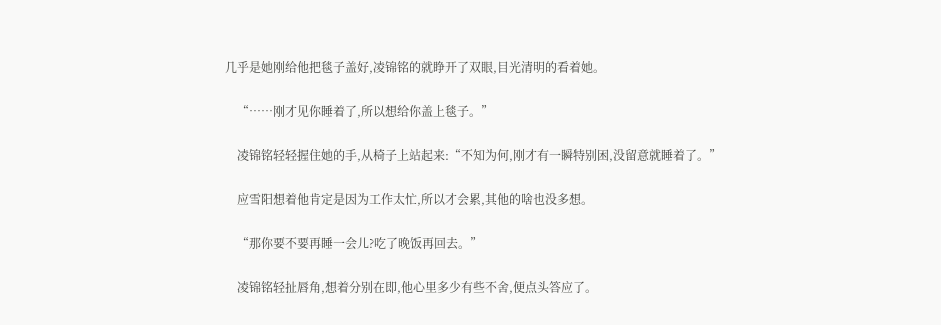几乎是她刚给他把毯子盖好,凌锦铭的就睁开了双眼,目光清明的看着她。

    “……刚才见你睡着了,所以想给你盖上毯子。”

    凌锦铭轻轻握住她的手,从椅子上站起来:“不知为何,刚才有一瞬特别困,没留意就睡着了。”

    应雪阳想着他肯定是因为工作太忙,所以才会累,其他的啥也没多想。

    “那你要不要再睡一会儿?吃了晚饭再回去。”

    凌锦铭轻扯唇角,想着分别在即,他心里多少有些不舍,便点头答应了。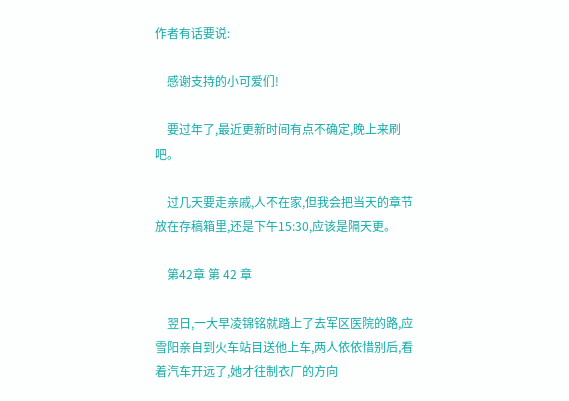作者有话要说:

    感谢支持的小可爱们!

    要过年了,最近更新时间有点不确定,晚上来刷吧。

    过几天要走亲戚,人不在家,但我会把当天的章节放在存稿箱里,还是下午15:30,应该是隔天更。

    第42章 第 42 章

    翌日,一大早凌锦铭就踏上了去军区医院的路,应雪阳亲自到火车站目送他上车,两人依依惜别后,看着汽车开远了,她才往制衣厂的方向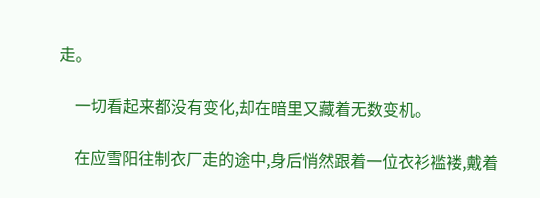走。

    一切看起来都没有变化,却在暗里又藏着无数变机。

    在应雪阳往制衣厂走的途中,身后悄然跟着一位衣衫褴褛,戴着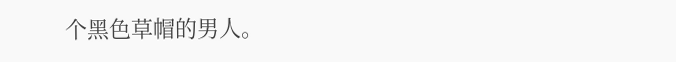个黑色草帽的男人。